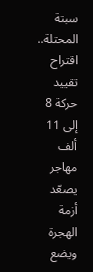سبتة المحتلة.. اقتراح تقييد حركة 8 إلى 11 ألف مهاجر يصعّد أزمة الهجرة ويضع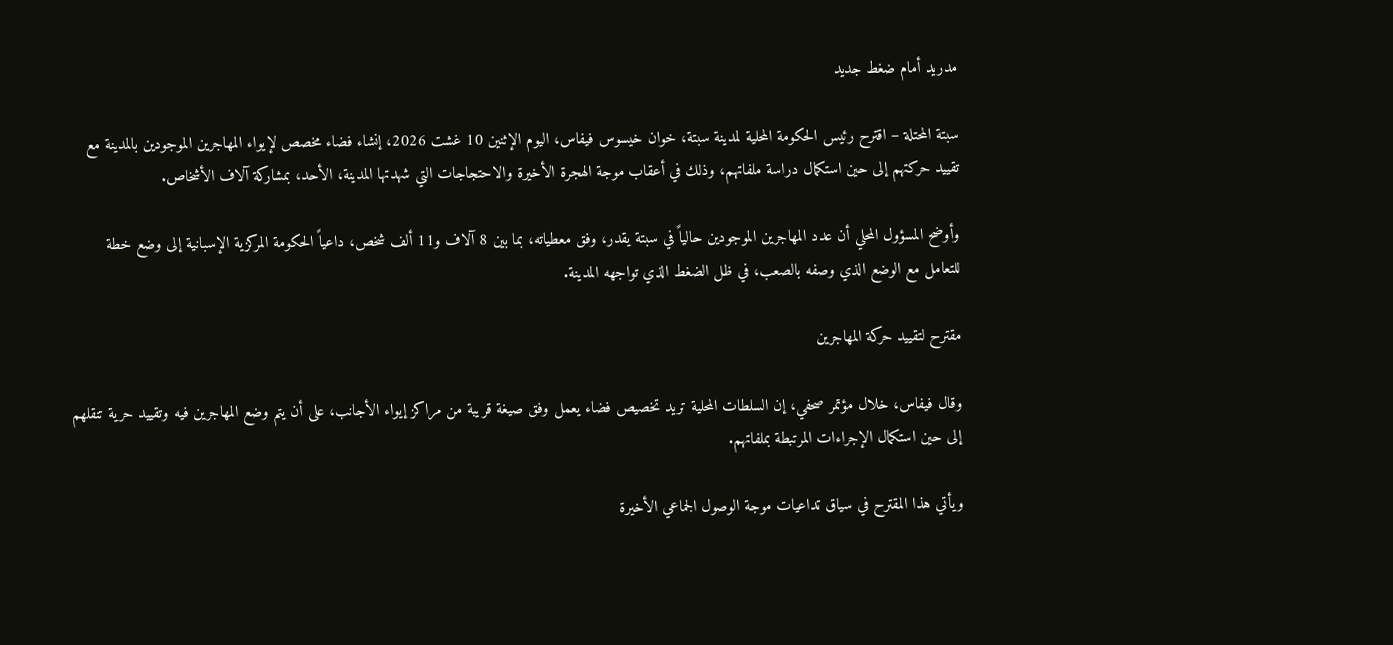مدريد أمام ضغط جديد

سبتة المحتلة – اقترح رئيس الحكومة المحلية لمدينة سبتة، خوان خيسوس فيفاس، اليوم الإثنين 10 غشت 2026، إنشاء فضاء مخصص لإيواء المهاجرين الموجودين بالمدينة مع تقييد حركتهم إلى حين استكمال دراسة ملفاتهم، وذلك في أعقاب موجة الهجرة الأخيرة والاحتجاجات التي شهدتها المدينة، الأحد، بمشاركة آلاف الأشخاص.

وأوضح المسؤول المحلي أن عدد المهاجرين الموجودين حالياً في سبتة يقدر، وفق معطياته، بما بين 8 آلاف و11 ألف شخص، داعياً الحكومة المركزية الإسبانية إلى وضع خطة للتعامل مع الوضع الذي وصفه بالصعب، في ظل الضغط الذي تواجهه المدينة.

مقترح لتقييد حركة المهاجرين

وقال فيفاس، خلال مؤتمر صحفي، إن السلطات المحلية تريد تخصيص فضاء يعمل وفق صيغة قريبة من مراكز إيواء الأجانب، على أن يتم وضع المهاجرين فيه وتقييد حرية تنقلهم إلى حين استكمال الإجراءات المرتبطة بملفاتهم.

ويأتي هذا المقترح في سياق تداعيات موجة الوصول الجماعي الأخيرة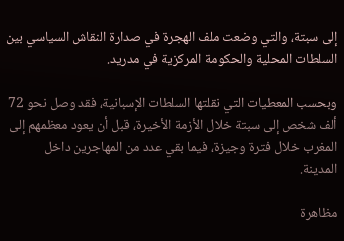إلى سبتة، والتي وضعت ملف الهجرة في صدارة النقاش السياسي بين السلطات المحلية والحكومة المركزية في مدريد.

وبحسب المعطيات التي نقلتها السلطات الإسبانية، فقد وصل نحو 72 ألف شخص إلى سبتة خلال الأزمة الأخيرة، قبل أن يعود معظمهم إلى المغرب خلال فترة وجيزة، فيما بقي عدد من المهاجرين داخل المدينة.

مظاهرة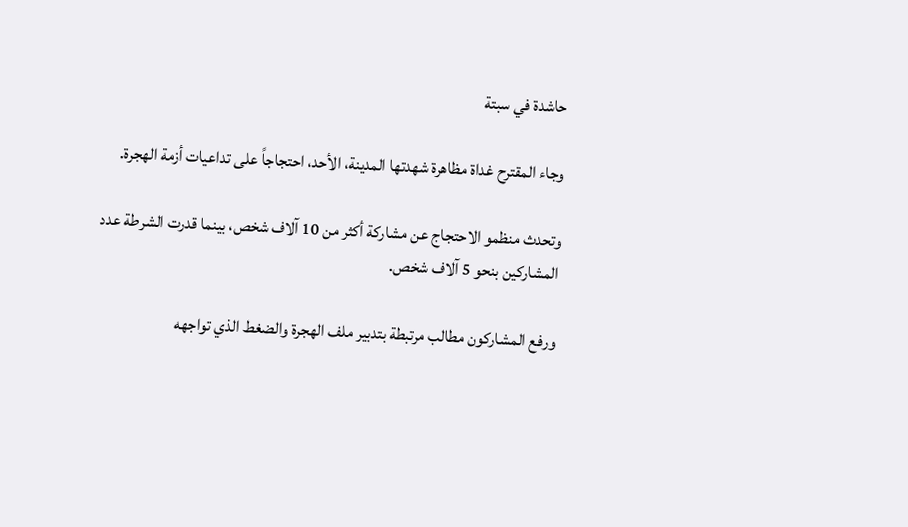حاشدة في سبتة

وجاء المقترح غداة مظاهرة شهدتها المدينة، الأحد، احتجاجاً على تداعيات أزمة الهجرة.

وتحدث منظمو الاحتجاج عن مشاركة أكثر من 10 آلاف شخص، بينما قدرت الشرطة عدد المشاركين بنحو 5 آلاف شخص.

ورفع المشاركون مطالب مرتبطة بتدبير ملف الهجرة والضغط الذي تواجهه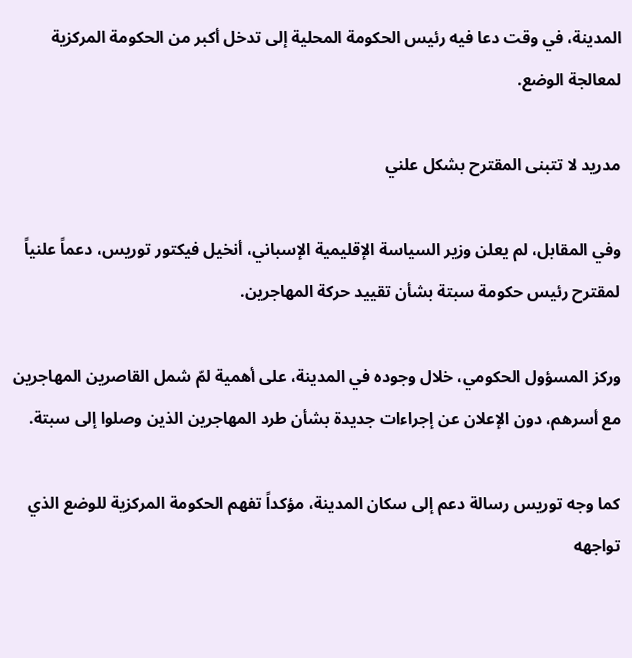المدينة، في وقت دعا فيه رئيس الحكومة المحلية إلى تدخل أكبر من الحكومة المركزية لمعالجة الوضع.

مدريد لا تتبنى المقترح بشكل علني

وفي المقابل، لم يعلن وزير السياسة الإقليمية الإسباني، أنخيل فيكتور توريس، دعماً علنياً لمقترح رئيس حكومة سبتة بشأن تقييد حركة المهاجرين.

وركز المسؤول الحكومي، خلال وجوده في المدينة، على أهمية لمّ شمل القاصرين المهاجرين مع أسرهم، دون الإعلان عن إجراءات جديدة بشأن طرد المهاجرين الذين وصلوا إلى سبتة.

كما وجه توريس رسالة دعم إلى سكان المدينة، مؤكداً تفهم الحكومة المركزية للوضع الذي تواجهه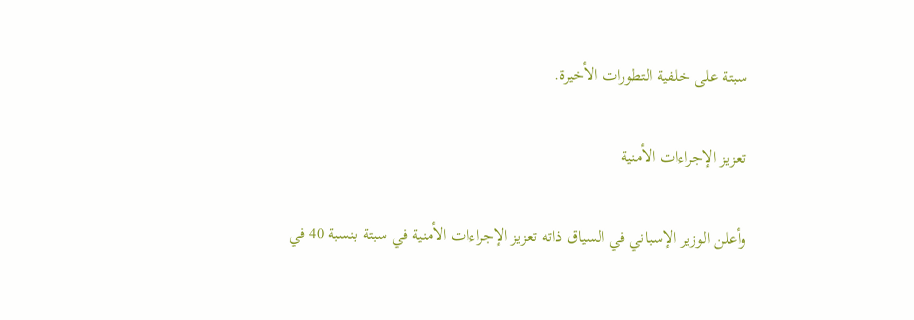سبتة على خلفية التطورات الأخيرة.

تعزيز الإجراءات الأمنية

وأعلن الوزير الإسباني في السياق ذاته تعزيز الإجراءات الأمنية في سبتة بنسبة 40 في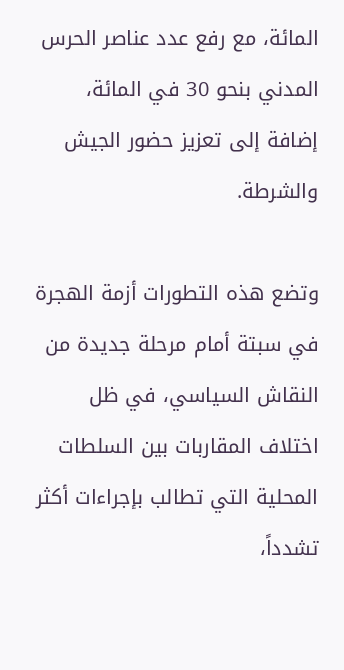المائة، مع رفع عدد عناصر الحرس المدني بنحو 30 في المائة، إضافة إلى تعزيز حضور الجيش والشرطة.

وتضع هذه التطورات أزمة الهجرة في سبتة أمام مرحلة جديدة من النقاش السياسي، في ظل اختلاف المقاربات بين السلطات المحلية التي تطالب بإجراءات أكثر تشدداً،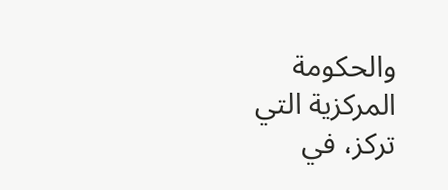والحكومة المركزية التي تركز، في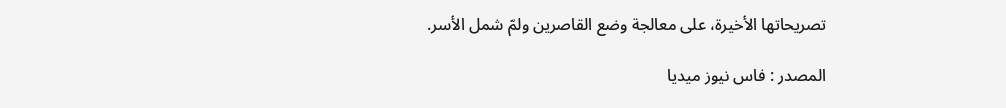تصريحاتها الأخيرة، على معالجة وضع القاصرين ولمّ شمل الأسر.

المصدر : فاس نيوز ميديا